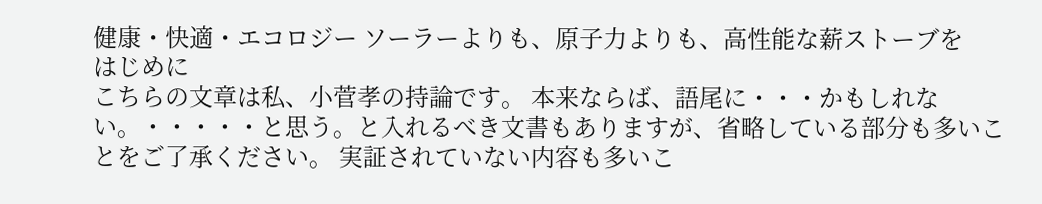健康・快適・エコロジー ソーラーよりも、原子力よりも、高性能な薪ストーブを
はじめに
こちらの文章は私、小菅孝の持論です。 本来ならば、語尾に・・・かもしれない。・・・・・と思う。と入れるべき文書もありますが、省略している部分も多いことをご了承ください。 実証されていない内容も多いこ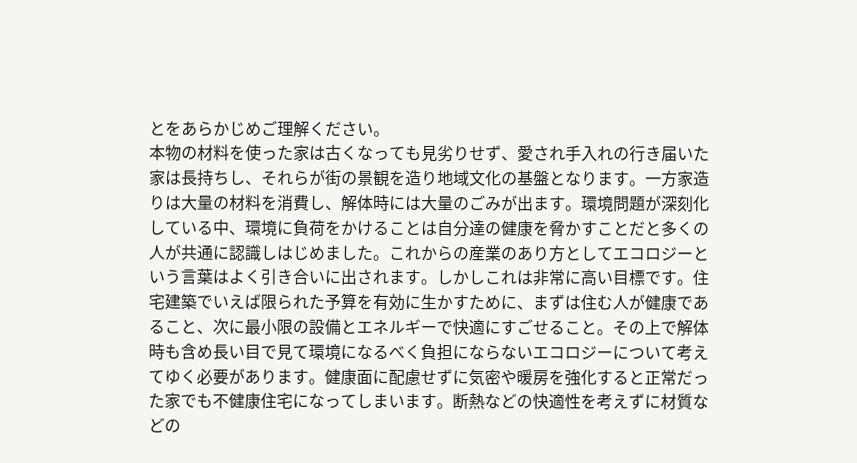とをあらかじめご理解ください。
本物の材料を使った家は古くなっても見劣りせず、愛され手入れの行き届いた家は長持ちし、それらが街の景観を造り地域文化の基盤となります。一方家造りは大量の材料を消費し、解体時には大量のごみが出ます。環境問題が深刻化している中、環境に負荷をかけることは自分達の健康を脅かすことだと多くの人が共通に認識しはじめました。これからの産業のあり方としてエコロジーという言葉はよく引き合いに出されます。しかしこれは非常に高い目標です。住宅建築でいえば限られた予算を有効に生かすために、まずは住む人が健康であること、次に最小限の設備とエネルギーで快適にすごせること。その上で解体時も含め長い目で見て環境になるべく負担にならないエコロジーについて考えてゆく必要があります。健康面に配慮せずに気密や暖房を強化すると正常だった家でも不健康住宅になってしまいます。断熱などの快適性を考えずに材質などの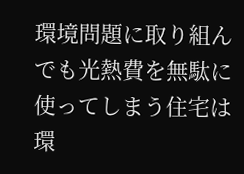環境問題に取り組んでも光熱費を無駄に使ってしまう住宅は環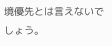境優先とは言えないでしょう。